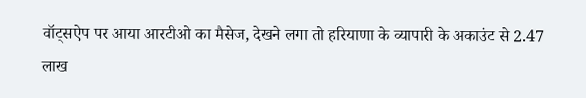वॉट्सऐप पर आया आरटीओ का मैसेज, देखने लगा तो हरियाणा के व्यापारी के अकाउंट से 2.47 लाख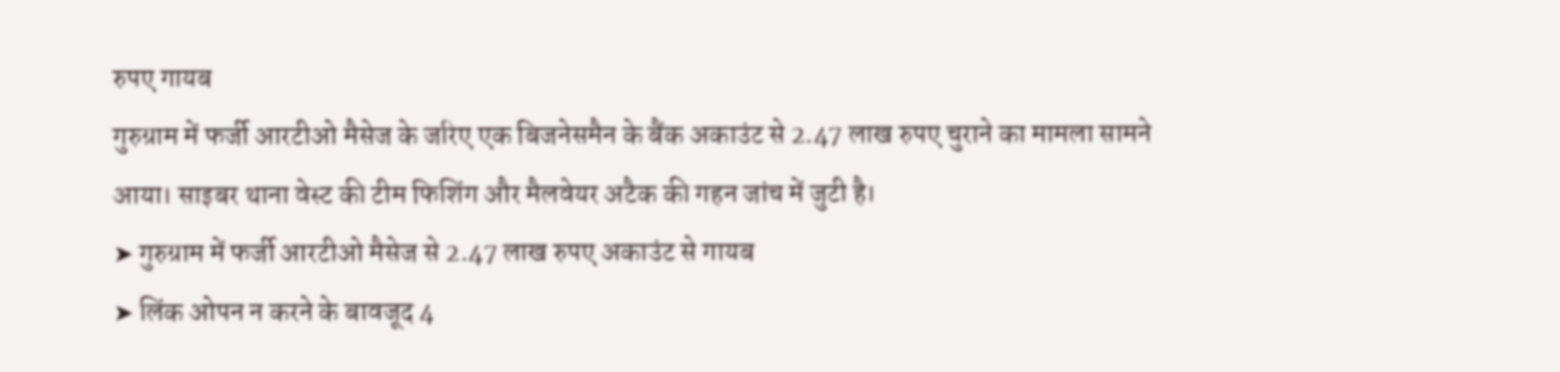रुपए गायब
गुरुग्राम में फर्जी आरटीओ मैसेज के जरिए एक बिजनेसमैन के बैंक अकाउंट से 2.47 लाख रुपए चुराने का मामला सामने आया। साइबर थाना वेस्ट की टीम फिशिंग और मैलवेयर अटैक की गहन जांच में जुटी है।
➤ गुरुग्राम में फर्जी आरटीओ मैसेज से 2.47 लाख रुपए अकाउंट से गायब
➤ लिंक ओपन न करने के बावजूद 4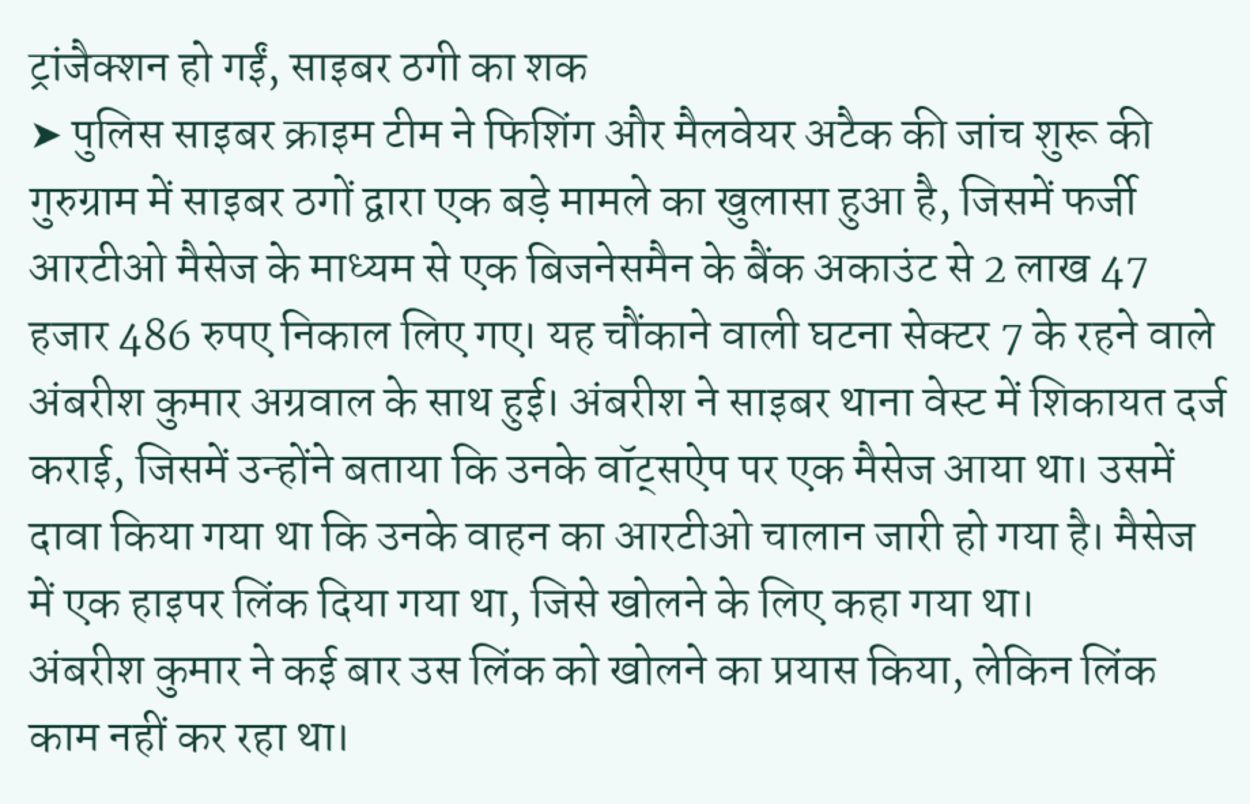ट्रांजैक्शन हो गईं, साइबर ठगी का शक
➤ पुलिस साइबर क्राइम टीम ने फिशिंग और मैलवेयर अटैक की जांच शुरू की
गुरुग्राम में साइबर ठगों द्वारा एक बड़े मामले का खुलासा हुआ है, जिसमें फर्जी आरटीओ मैसेज के माध्यम से एक बिजनेसमैन के बैंक अकाउंट से 2 लाख 47 हजार 486 रुपए निकाल लिए गए। यह चौंकाने वाली घटना सेक्टर 7 के रहने वाले अंबरीश कुमार अग्रवाल के साथ हुई। अंबरीश ने साइबर थाना वेस्ट में शिकायत दर्ज कराई, जिसमें उन्होंने बताया कि उनके वॉट्सऐप पर एक मैसेज आया था। उसमें दावा किया गया था कि उनके वाहन का आरटीओ चालान जारी हो गया है। मैसेज में एक हाइपर लिंक दिया गया था, जिसे खोलने के लिए कहा गया था।
अंबरीश कुमार ने कई बार उस लिंक को खोलने का प्रयास किया, लेकिन लिंक काम नहीं कर रहा था।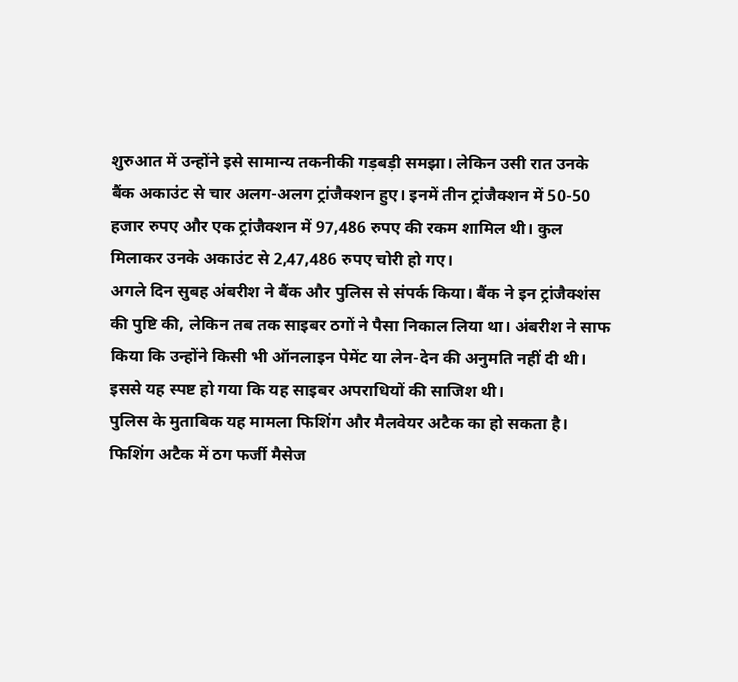शुरुआत में उन्होंने इसे सामान्य तकनीकी गड़बड़ी समझा। लेकिन उसी रात उनके बैंक अकाउंट से चार अलग-अलग ट्रांजैक्शन हुए। इनमें तीन ट्रांजैक्शन में 50-50 हजार रुपए और एक ट्रांजैक्शन में 97,486 रुपए की रकम शामिल थी। कुल मिलाकर उनके अकाउंट से 2,47,486 रुपए चोरी हो गए।
अगले दिन सुबह अंबरीश ने बैंक और पुलिस से संपर्क किया। बैंक ने इन ट्रांजैक्शंस की पुष्टि की, लेकिन तब तक साइबर ठगों ने पैसा निकाल लिया था। अंबरीश ने साफ किया कि उन्होंने किसी भी ऑनलाइन पेमेंट या लेन-देन की अनुमति नहीं दी थी। इससे यह स्पष्ट हो गया कि यह साइबर अपराधियों की साजिश थी।
पुलिस के मुताबिक यह मामला फिशिंग और मैलवेयर अटैक का हो सकता है। फिशिंग अटैक में ठग फर्जी मैसेज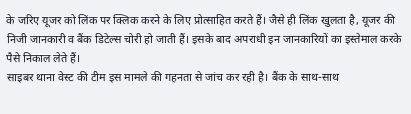के जरिए यूजर को लिंक पर क्लिक करने के लिए प्रोत्साहित करते हैं। जैसे ही लिंक खुलता है, यूजर की निजी जानकारी व बैंक डिटेल्स चोरी हो जाती हैं। इसके बाद अपराधी इन जानकारियों का इस्तेमाल करके पैसे निकाल लेते हैं।
साइबर थाना वेस्ट की टीम इस मामले की गहनता से जांच कर रही है। बैंक के साथ-साथ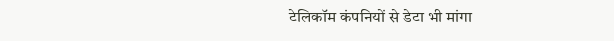टेलिकॉम कंपनियों से डेटा भी मांगा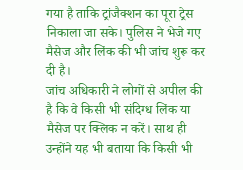गया है ताकि ट्रांजैक्शन का पूरा ट्रेस निकाला जा सके। पुलिस ने भेजे गए मैसेज और लिंक की भी जांच शुरू कर दी है।
जांच अधिकारी ने लोगों से अपील की है कि वे किसी भी संदिग्ध लिंक या मैसेज पर क्लिक न करें। साथ ही उन्होंने यह भी बताया कि किसी भी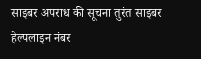साइबर अपराध की सूचना तुरंत साइबर हेल्पलाइन नंबर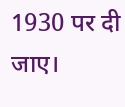1930 पर दी जाए।